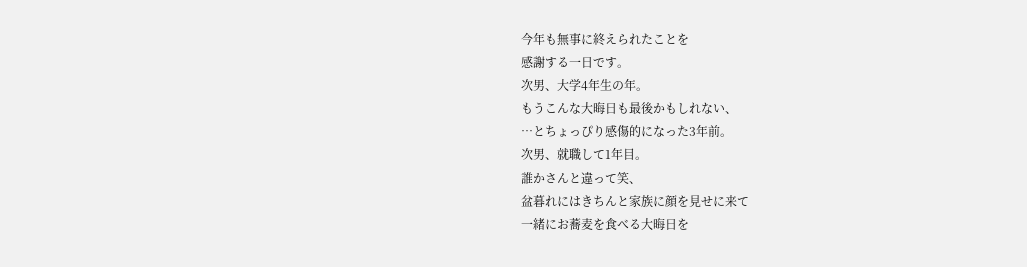今年も無事に終えられたことを
感謝する一日です。
次男、大学4年生の年。
もうこんな大晦日も最後かもしれない、
…とちょっぴり感傷的になった3年前。
次男、就職して1年目。
誰かさんと違って笑、
盆暮れにはきちんと家族に顔を見せに来て
一緒にお蕎麦を食べる大晦日を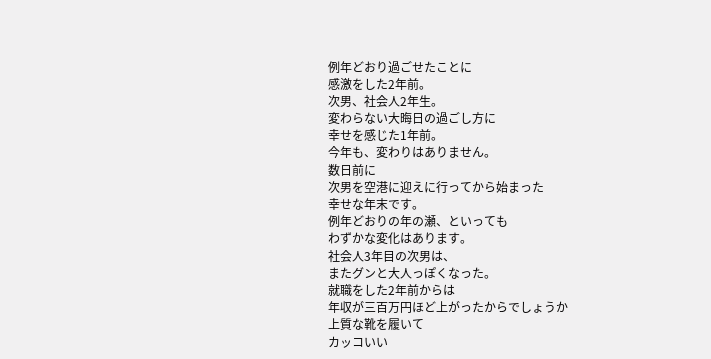例年どおり過ごせたことに
感激をした2年前。
次男、社会人2年生。
変わらない大晦日の過ごし方に
幸せを感じた1年前。
今年も、変わりはありません。
数日前に
次男を空港に迎えに行ってから始まった
幸せな年末です。
例年どおりの年の瀬、といっても
わずかな変化はあります。
社会人3年目の次男は、
またグンと大人っぽくなった。
就職をした2年前からは
年収が三百万円ほど上がったからでしょうか
上質な靴を履いて
カッコいい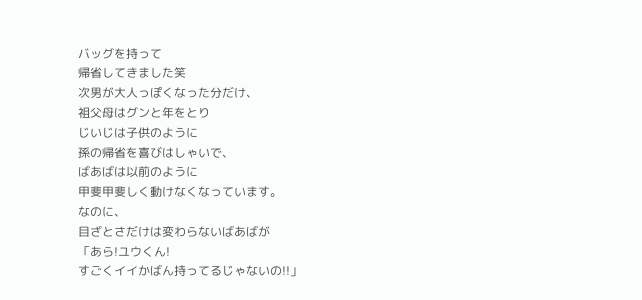バッグを持って
帰省してきました笑
次男が大人っぽくなった分だけ、
祖父母はグンと年をとり
じいじは子供のように
孫の帰省を喜びはしゃいで、
ばあばは以前のように
甲斐甲斐しく動けなくなっています。
なのに、
目ざとさだけは変わらないばあばが
「あら!ユウくん!
すごくイイかばん持ってるじゃないの!!」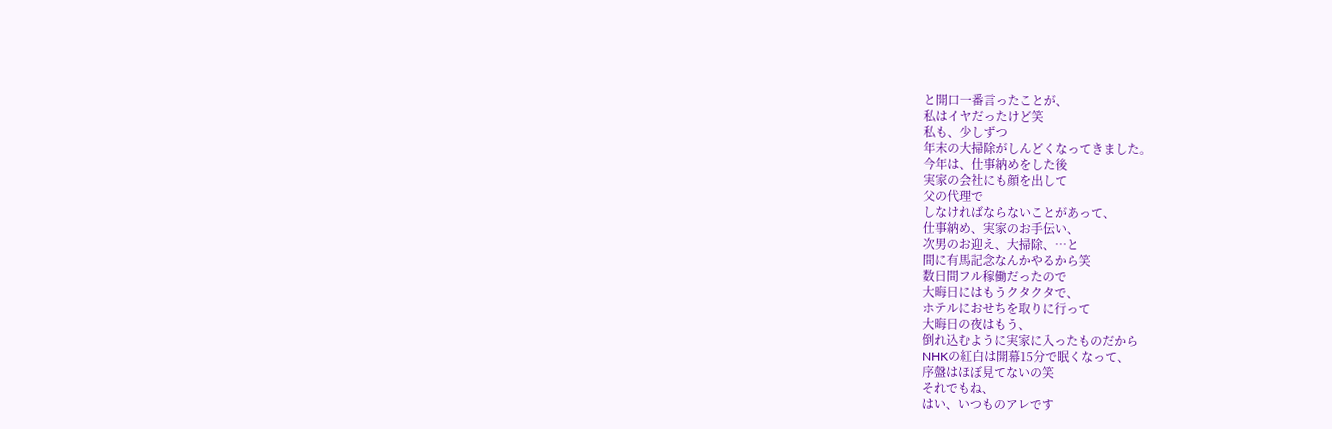と開口一番言ったことが、
私はイヤだったけど笑
私も、少しずつ
年末の大掃除がしんどくなってきました。
今年は、仕事納めをした後
実家の会社にも顔を出して
父の代理で
しなければならないことがあって、
仕事納め、実家のお手伝い、
次男のお迎え、大掃除、…と
間に有馬記念なんかやるから笑
数日間フル稼働だったので
大晦日にはもうクタクタで、
ホテルにおせちを取りに行って
大晦日の夜はもう、
倒れ込むように実家に入ったものだから
NHKの紅白は開幕15分で眠くなって、
序盤はほぼ見てないの笑
それでもね、
はい、いつものアレです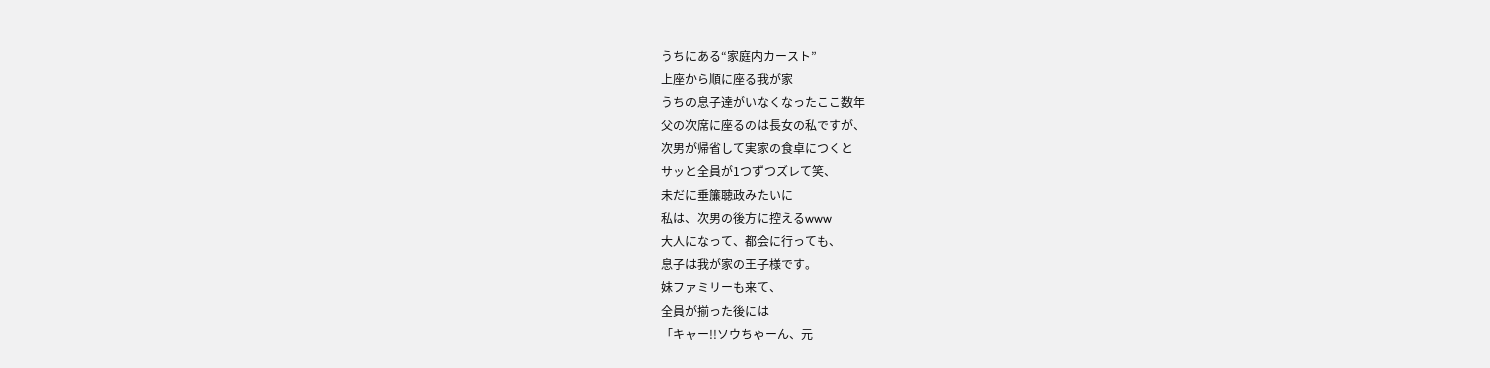うちにある“家庭内カースト”
上座から順に座る我が家
うちの息子達がいなくなったここ数年
父の次席に座るのは長女の私ですが、
次男が帰省して実家の食卓につくと
サッと全員が1つずつズレて笑、
未だに垂簾聴政みたいに
私は、次男の後方に控えるwww
大人になって、都会に行っても、
息子は我が家の王子様です。
妹ファミリーも来て、
全員が揃った後には
「キャー!!ソウちゃーん、元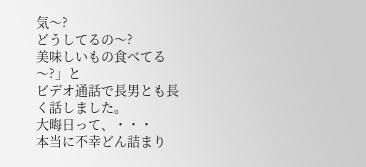気〜?
どうしてるの〜?
美味しいもの食べてる〜?」と
ビデオ通話で長男とも長く話しました。
大晦日って、・・・
本当に不幸どん詰まり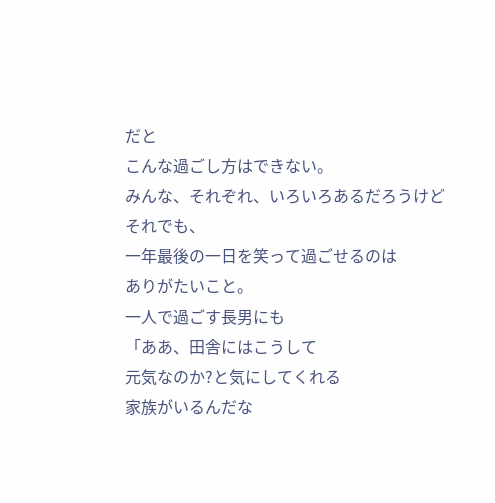だと
こんな過ごし方はできない。
みんな、それぞれ、いろいろあるだろうけど
それでも、
一年最後の一日を笑って過ごせるのは
ありがたいこと。
一人で過ごす長男にも
「ああ、田舎にはこうして
元気なのか?と気にしてくれる
家族がいるんだな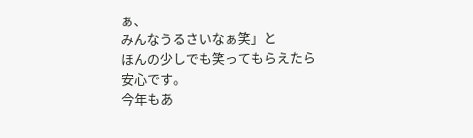ぁ、
みんなうるさいなぁ笑」と
ほんの少しでも笑ってもらえたら
安心です。
今年もあ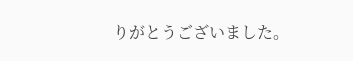りがとうございました。